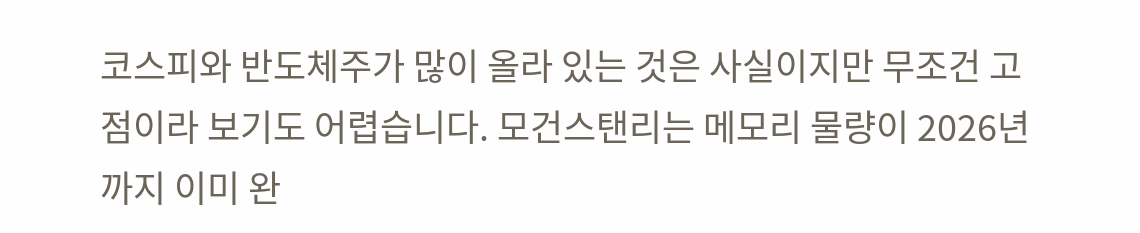코스피와 반도체주가 많이 올라 있는 것은 사실이지만 무조건 고점이라 보기도 어렵습니다. 모건스탠리는 메모리 물량이 2026년까지 이미 완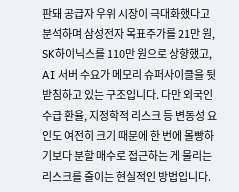판돼 공급자 우위 시장이 극대화했다고 분석하며 삼성전자 목표주가를 21만 원, SK하이닉스를 110만 원으로 상향했고, AI 서버 수요가 메모리 슈퍼사이클을 뒷받침하고 있는 구조입니다. 다만 외국인 수급 환율, 지정학적 리스크 등 변동성 요인도 여전히 크기 때문에 한 번에 몰빵하기보다 분할 매수로 접근하는 게 물리는 리스크를 줄이는 현실적인 방법입니다.